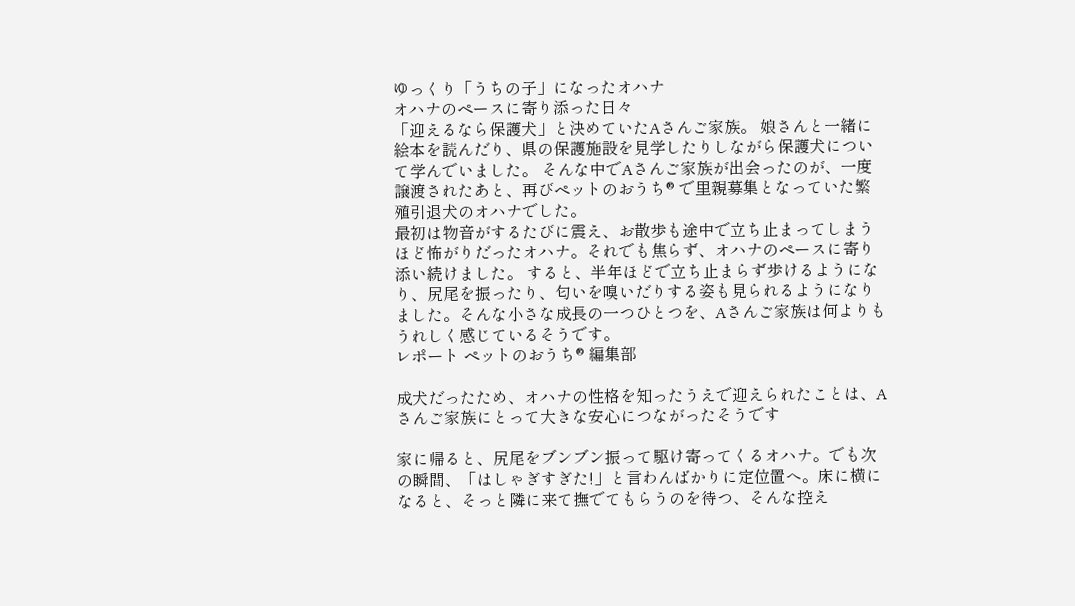ゆっくり「うちの子」になったオハナ
オハナのペースに寄り添った日々
「迎えるなら保護犬」と決めていたAさんご家族。 娘さんと一緒に絵本を読んだり、県の保護施設を見学したりしながら保護犬について学んでいました。 そんな中でAさんご家族が出会ったのが、一度譲渡されたあと、再びペットのおうち® で里親募集となっていた繁殖引退犬のオハナでした。
最初は物音がするたびに震え、お散歩も途中で立ち止まってしまうほど怖がりだったオハナ。それでも焦らず、オハナのペースに寄り添い続けました。 すると、半年ほどで立ち止まらず歩けるようになり、尻尾を振ったり、匂いを嗅いだりする姿も見られるようになりました。そんな小さな成長の一つひとつを、Aさんご家族は何よりもうれしく感じているそうです。
レポート ペットのおうち® 編集部

成犬だったため、オハナの性格を知ったうえで迎えられたことは、Aさんご家族にとって大きな安心につながったそうです

家に帰ると、尻尾をブンブン振って駆け寄ってくるオハナ。でも次の瞬間、「はしゃぎすぎた!」と言わんばかりに定位置へ。床に横になると、そっと隣に来て撫でてもらうのを待つ、そんな控え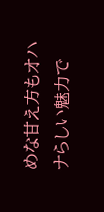めな甘え方もオハナらしい魅力で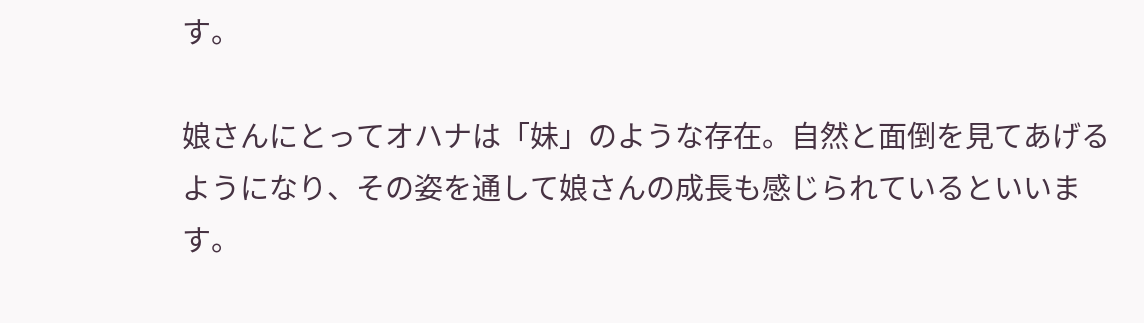す。

娘さんにとってオハナは「妹」のような存在。自然と面倒を見てあげるようになり、その姿を通して娘さんの成長も感じられているといいます。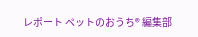レポート ペットのおうち® 編集部